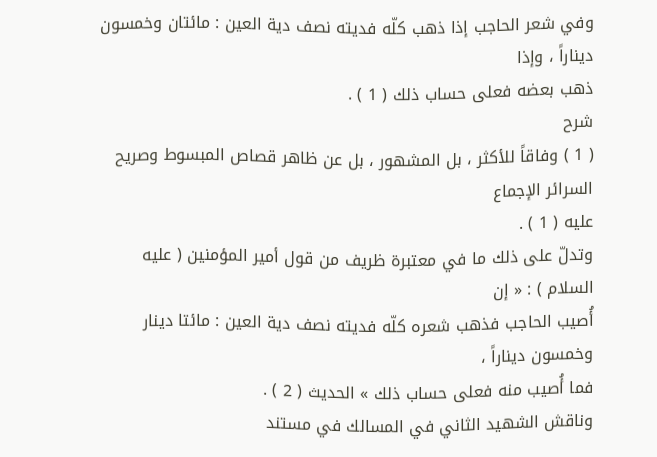وفي شعر الحاجب إذا ذهب كلّه فديته نصف دية العين : مائتان وخمسون ديناراً ، وإذا
ذهب بعضه فعلى حساب ذلك ( 1 ) .
شرح
( 1 ) وفاقاً للأكثر ، بل المشهور ، بل عن ظاهر قصاص المبسوط وصريح السرائر الإجماع
عليه ( 1 ) .
وتدلّ على ذلك ما في معتبرة ظريف من قول أمير المؤمنين ( عليه السلام ) : « إن
أُصيب الحاجب فذهب شعره كلّه فديته نصف دية العين : مائتا دينار وخمسون ديناراً ،
فما أُصيب منه فعلى حساب ذلك » الحديث ( 2 ) .
وناقش الشهيد الثاني في المسالك في مستند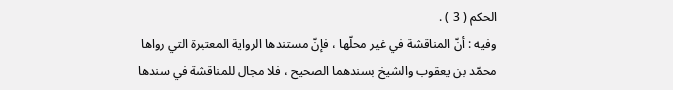الحكم ( 3 ) .
وفيه : أنّ المناقشة في غير محلّها ، فإنّ مستندها الرواية المعتبرة التي رواها
محمّد بن يعقوب والشيخ بسندهما الصحيح ، فلا مجال للمناقشة في سندها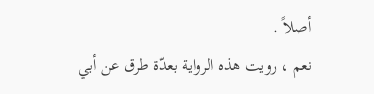أصلاً .
نعم ، رويت هذه الرواية بعدّة طرق عن أبي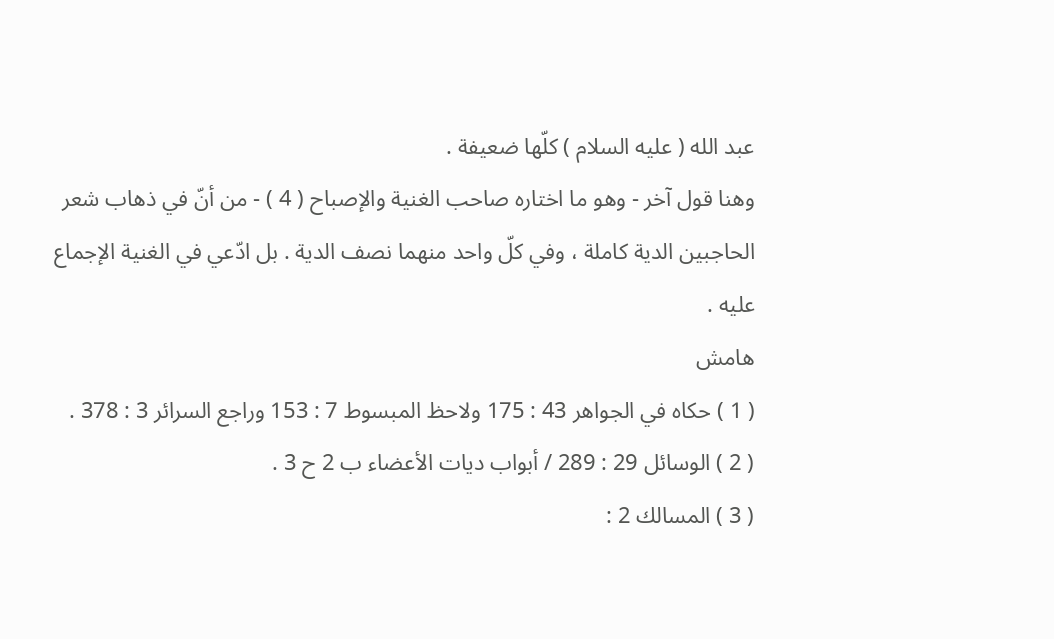عبد الله ( عليه السلام ) كلّها ضعيفة .
وهنا قول آخر - وهو ما اختاره صاحب الغنية والإصباح ( 4 ) - من أنّ في ذهاب شعر
الحاجبين الدية كاملة ، وفي كلّ واحد منهما نصف الدية . بل ادّعي في الغنية الإجماع
عليه .
هامش
( 1 ) حكاه في الجواهر 43 : 175 ولاحظ المبسوط 7 : 153 وراجع السرائر 3 : 378 .
( 2 ) الوسائل 29 : 289 / أبواب ديات الأعضاء ب 2 ح 3 .
( 3 ) المسالك 2 :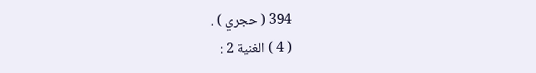394 ( حجري ) .
( 4 ) الغنية 2 :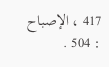417 ، الإصباح : 504 .